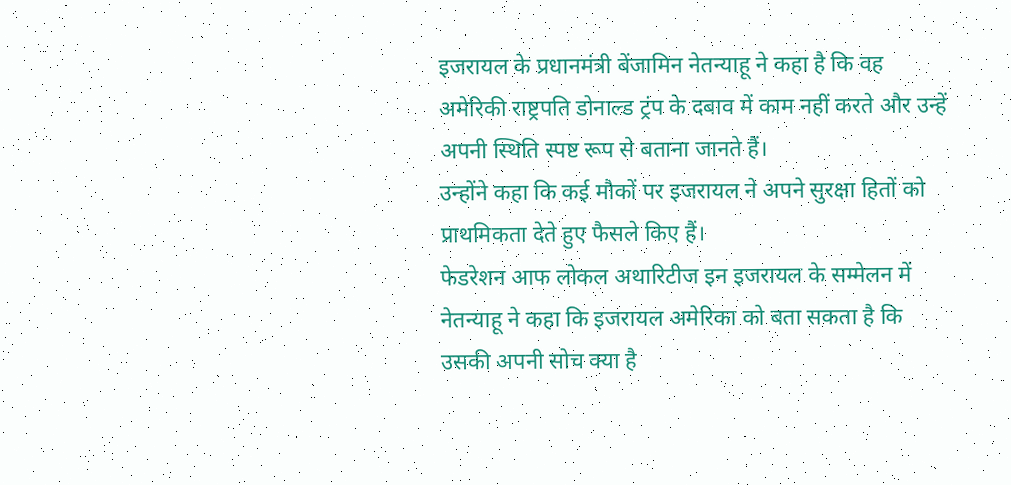इजरायल के प्रधानमंत्री बेंजामिन नेतन्याहू ने कहा है कि वह अमेरिकी राष्ट्रपति डोनाल्ड ट्रंप के दबाव में काम नहीं करते और उन्हें अपनी स्थिति स्पष्ट रूप से बताना जानते हैं।
उन्होंने कहा कि कई मौकों पर इजरायल ने अपने सुरक्षा हितों को प्राथमिकता देते हुए फैसले किए हैं।
फेडरेशन आफ लोकल अथारिटीज इन इजरायल के सम्मेलन में नेतन्याहू ने कहा कि इजरायल अमेरिका को बता सकता है कि उसकी अपनी सोच क्या है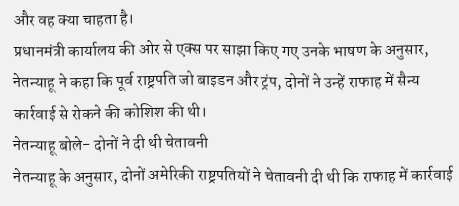और वह क्या चाहता है।
प्रधानमंत्री कार्यालय की ओर से एक्स पर साझा किए गए उनके भाषण के अनुसार, नेतन्याहू ने कहा कि पूर्व राष्ट्रपति जो बाइडन और ट्रंप, दोनों ने उन्हें राफाह में सैन्य कार्रवाई से रोकने की कोशिश की थी।
नेतन्याहू बोले- दोनों ने दी थी चेतावनी
नेतन्याहू के अनुसार, दोनों अमेरिकी राष्ट्रपतियों ने चेतावनी दी थी कि राफाह में कार्रवाई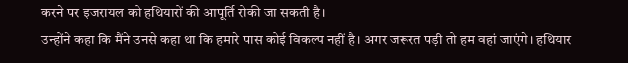करने पर इजरायल को हथियारों की आपूर्ति रोकी जा सकती है।
उन्होंने कहा कि मैंने उनसे कहा था कि हमारे पास कोई विकल्प नहीं है। अगर जरूरत पड़ी तो हम वहां जाएंगे। हथियार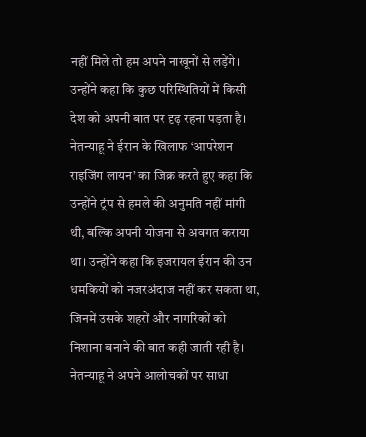नहीं मिले तो हम अपने नाखूनों से लड़ेंगे।
उन्होंने कहा कि कुछ परिस्थितियों में किसी देश को अपनी बात पर दृढ़ रहना पड़ता है। नेतन्याहू ने ईरान के खिलाफ ‘आपरेशन राइजिंग लायन’ का जिक्र करते हुए कहा कि उन्होंने ट्रंप से हमले की अनुमति नहीं मांगी थी, बल्कि अपनी योजना से अवगत कराया था। उन्होंने कहा कि इजरायल ईरान की उन धमकियों को नजरअंदाज नहीं कर सकता था, जिनमें उसके शहरों और नागरिकों को निशाना बनाने की बात कही जाती रही है।
नेतन्याहू ने अपने आलोचकों पर साधा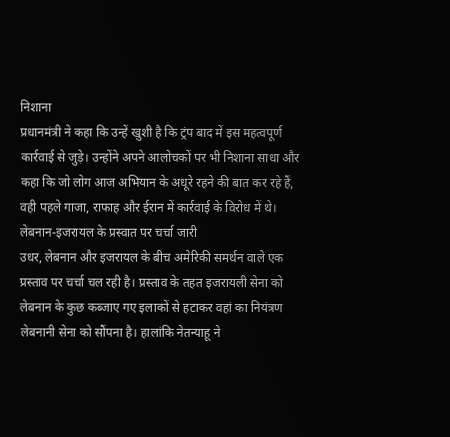निशाना
प्रधानमंत्री ने कहा कि उन्हें खुशी है कि ट्रंप बाद में इस महत्वपूर्ण कार्रवाई से जुड़े। उन्होंने अपने आलोचकों पर भी निशाना साधा और कहा कि जो लोग आज अभियान के अधूरे रहने की बात कर रहे हैं, वही पहले गाजा, राफाह और ईरान में कार्रवाई के विरोध में थे।
लेबनान-इजरायल के प्रस्वात पर चर्चा जारी
उधर, लेबनान और इजरायल के बीच अमेरिकी समर्थन वाले एक प्रस्ताव पर चर्चा चल रही है। प्रस्ताव के तहत इजरायली सेना को लेबनान के कुछ कब्जाए गए इलाकों से हटाकर वहां का नियंत्रण लेबनानी सेना को सौंपना है। हालांकि नेतन्याहू ने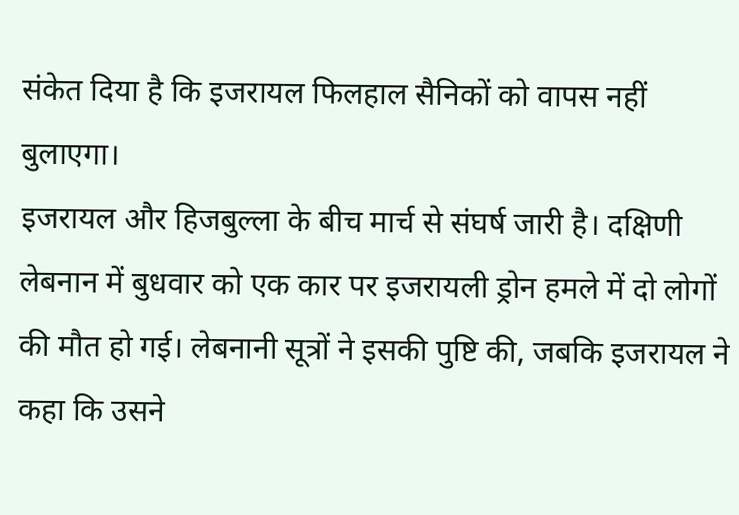संकेत दिया है कि इजरायल फिलहाल सैनिकों को वापस नहीं बुलाएगा।
इजरायल और हिजबुल्ला के बीच मार्च से संघर्ष जारी है। दक्षिणी लेबनान में बुधवार को एक कार पर इजरायली ड्रोन हमले में दो लोगों की मौत हो गई। लेबनानी सूत्रों ने इसकी पुष्टि की, जबकि इजरायल ने कहा कि उसने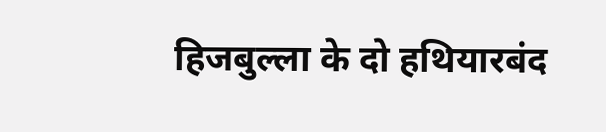हिजबुल्ला के दो हथियारबंद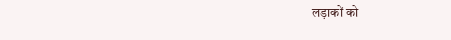लड़ाकों को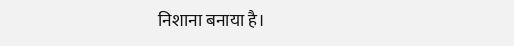निशाना बनाया है।